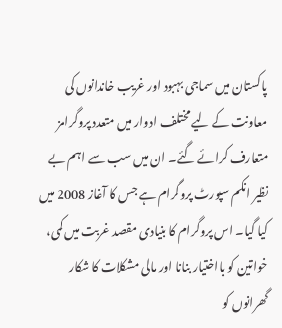پاکستان میں سماجی بہبود اور غریب خاندانوں کی معاونت کے لیے مختلف ادوار میں متعدد پروگرامز متعارف کرائے گئے۔ ان میں سب سے اہم بے نظیر انکم سپورٹ پروگرام ہے جس کا آغاز 2008 میں کیا گیا۔ اس پروگرام کا بنیادی مقصد غربت میں کمی، خواتین کو بااختیار بنانا اور مالی مشکلات کا شکار گھرانوں کو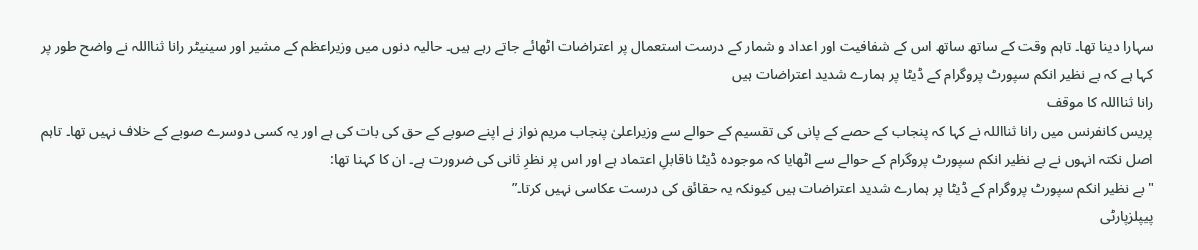سہارا دینا تھا۔ تاہم وقت کے ساتھ ساتھ اس کے شفافیت اور اعداد و شمار کے درست استعمال پر اعتراضات اٹھائے جاتے رہے ہیں۔ حالیہ دنوں میں وزیراعظم کے مشیر اور سینیٹر رانا ثنااللہ نے واضح طور پر کہا ہے کہ بے نظیر انکم سپورٹ پروگرام کے ڈیٹا پر ہمارے شدید اعتراضات ہیں
رانا ثنااللہ کا موقف
پریس کانفرنس میں رانا ثنااللہ نے کہا کہ پنجاب کے حصے کے پانی کی تقسیم کے حوالے سے وزیراعلیٰ پنجاب مریم نواز نے اپنے صوبے کے حق کی بات کی ہے اور یہ کسی دوسرے صوبے کے خلاف نہیں تھا۔ تاہم اصل نکتہ انہوں نے بے نظیر انکم سپورٹ پروگرام کے حوالے سے اٹھایا کہ موجودہ ڈیٹا ناقابلِ اعتماد ہے اور اس پر نظرِ ثانی کی ضرورت ہے۔ ان کا کہنا تھا:
"بے نظیر انکم سپورٹ پروگرام کے ڈیٹا پر ہمارے شدید اعتراضات ہیں کیونکہ یہ حقائق کی درست عکاسی نہیں کرتا۔”
پیپلزپارٹی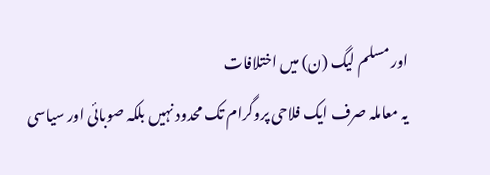اور مسلم لیگ (ن) میں اختلافات
یہ معاملہ صرف ایک فلاحی پروگرام تک محدود نہیں بلکہ صوبائی اور سیاسی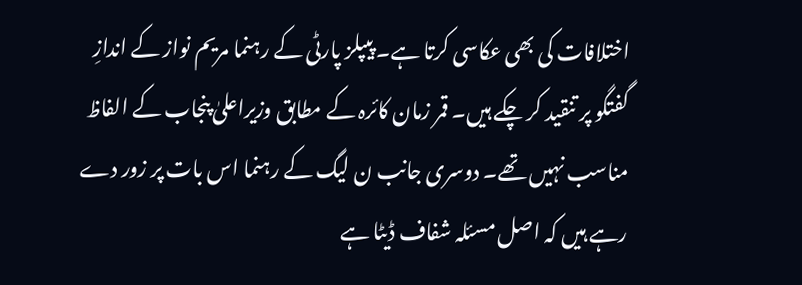اختلافات کی بھی عکاسی کرتا ہے۔ پیپلز پارٹی کے رہنما مریم نواز کے اندازِ گفتگو پر تنقید کر چکے ہیں۔ قمر زمان کائرہ کے مطابق وزیراعلیٰ پنجاب کے الفاظ مناسب نہیں تھے۔ دوسری جانب ن لیگ کے رہنما اس بات پر زور دے رہے ہیں کہ اصل مسئلہ شفاف ڈیٹا ہے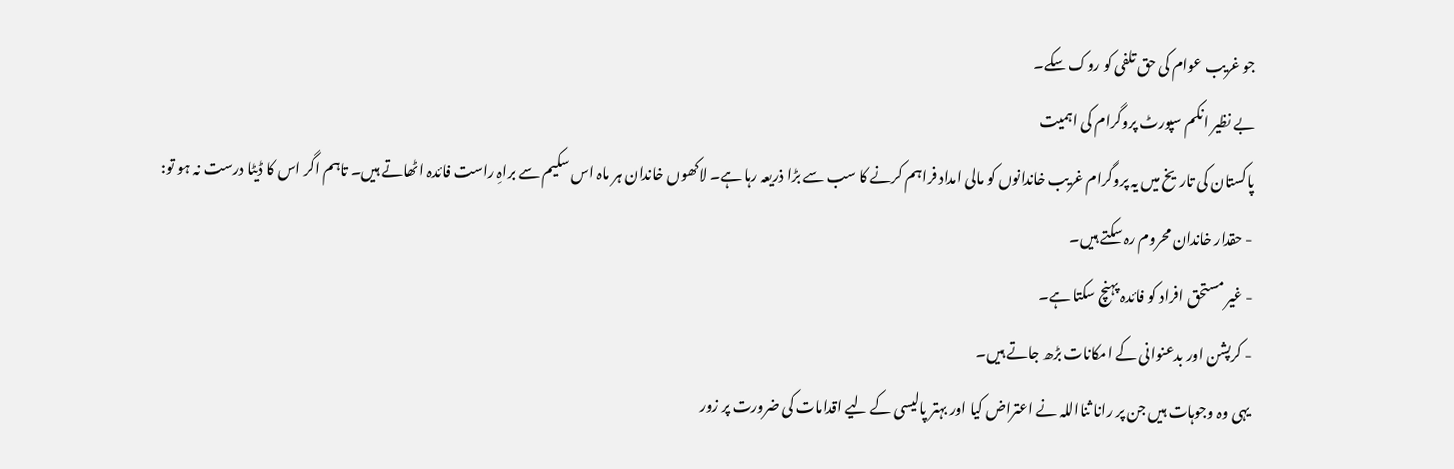جو غریب عوام کی حق تلفی کو روک سکے۔
بے نظیر انکم سپورٹ پروگرام کی اہمیت
پاکستان کی تاریخ میں یہ پروگرام غریب خاندانوں کو مالی امداد فراہم کرنے کا سب سے بڑا ذریعہ رہا ہے۔ لاکھوں خاندان ہر ماہ اس سکیم سے براہِ راست فائدہ اٹھاتے ہیں۔ تاہم اگر اس کا ڈیٹا درست نہ ہو تو:
- حقدار خاندان محروم رہ سکتے ہیں۔
- غیر مستحق افراد کو فائدہ پہنچ سکتا ہے۔
- کرپشن اور بدعنوانی کے امکانات بڑھ جاتے ہیں۔
یہی وہ وجوہات ہیں جن پر رانا ثنااللہ نے اعتراض کیا اور بہتر پالیسی کے لیے اقدامات کی ضرورت پر زور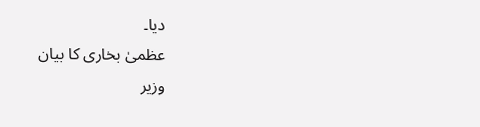دیا۔
عظمیٰ بخاری کا بیان
وزیر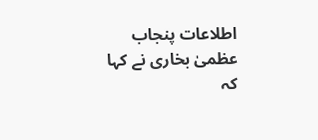اطلاعات پنجاب عظمیٰ بخاری نے کہا کہ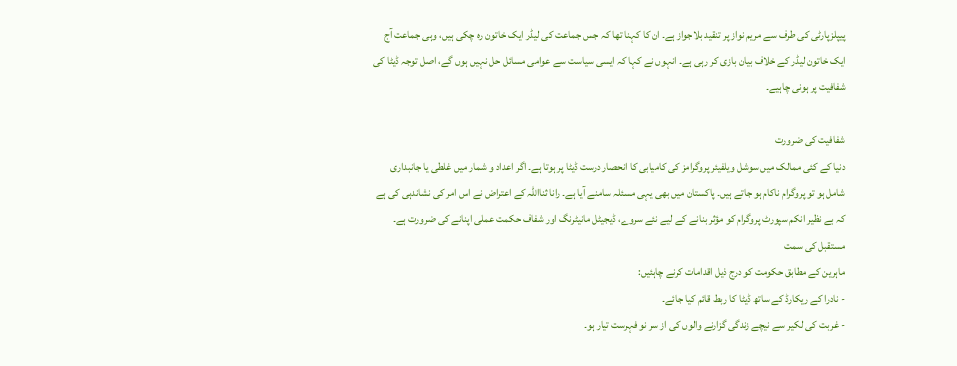پیپلزپارٹی کی طرف سے مریم نواز پر تنقید بلاجواز ہے۔ ان کا کہنا تھا کہ جس جماعت کی لیڈر ایک خاتون رہ چکی ہیں، وہی جماعت آج ایک خاتون لیڈر کے خلاف بیان بازی کر رہی ہے۔ انہوں نے کہا کہ ایسی سیاست سے عوامی مسائل حل نہیں ہوں گے، اصل توجہ ڈیٹا کی شفافیت پر ہونی چاہیے۔

شفافیت کی ضرورت
دنیا کے کئی ممالک میں سوشل ویلفیئر پروگرامز کی کامیابی کا انحصار درست ڈیٹا پر ہوتا ہے۔ اگر اعداد و شمار میں غلطی یا جانبداری شامل ہو تو پروگرام ناکام ہو جاتے ہیں۔ پاکستان میں بھی یہی مسئلہ سامنے آیا ہے۔ رانا ثنااللہ کے اعتراض نے اس امر کی نشاندہی کی ہے کہ بے نظیر انکم سپورٹ پروگرام کو مؤثر بنانے کے لیے نئے سروے، ڈیجیٹل مانیٹرنگ اور شفاف حکمت عملی اپنانے کی ضرورت ہے۔
مستقبل کی سمت
ماہرین کے مطابق حکومت کو درج ذیل اقدامات کرنے چاہئیں:
- نادرا کے ریکارڈ کے ساتھ ڈیٹا کا ربط قائم کیا جائے۔
- غربت کی لکیر سے نیچے زندگی گزارنے والوں کی از سر نو فہرست تیار ہو۔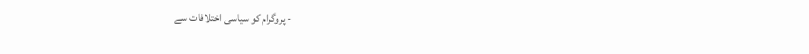- پروگرام کو سیاسی اختلافات سے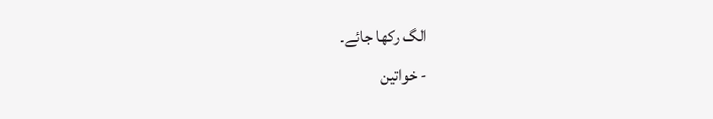الگ رکھا جائے۔
- خواتین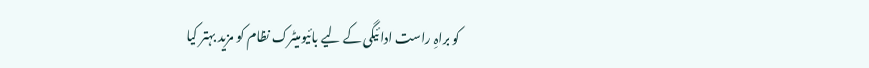کو براہِ راست ادائیگی کے لیے بائیومیٹرک نظام کو مزید بہتر کیا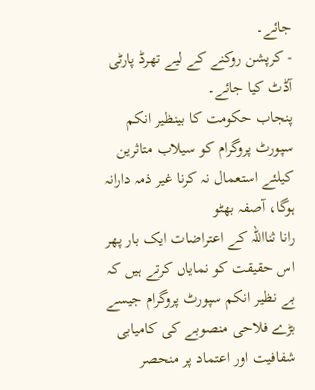جائے۔
- کرپشن روکنے کے لیے تھرڈ پارٹی آڈٹ کیا جائے۔
پنجاب حکومت کا بینظیر انکم سپورٹ پروگرام کو سیلاب متاثرین کیلئے استعمال نہ کرنا غیر ذمہ دارانہ ہوگا، آصفہ بھٹو
رانا ثنااللہ کے اعتراضات ایک بار پھر اس حقیقت کو نمایاں کرتے ہیں کہ بے نظیر انکم سپورٹ پروگرام جیسے بڑے فلاحی منصوبے کی کامیابی شفافیت اور اعتماد پر منحصر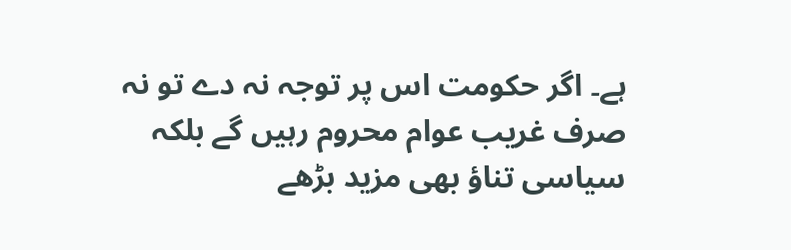ہے۔ اگر حکومت اس پر توجہ نہ دے تو نہ صرف غریب عوام محروم رہیں گے بلکہ سیاسی تناؤ بھی مزید بڑھے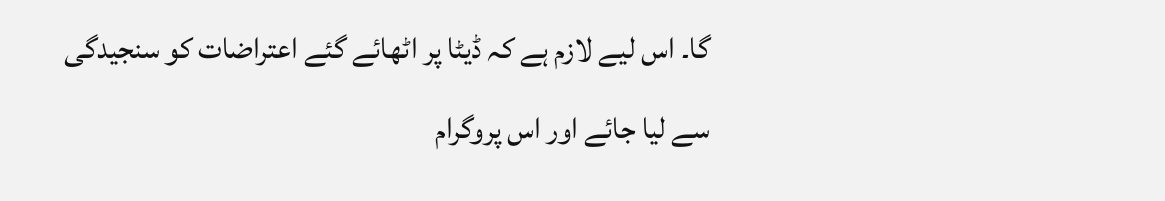گا۔ اس لیے لازم ہے کہ ڈیٹا پر اٹھائے گئے اعتراضات کو سنجیدگی سے لیا جائے اور اس پروگرام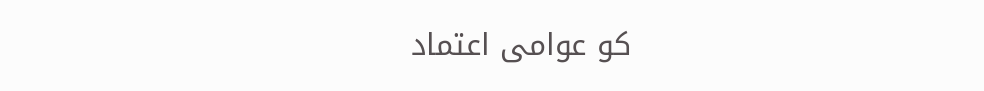کو عوامی اعتماد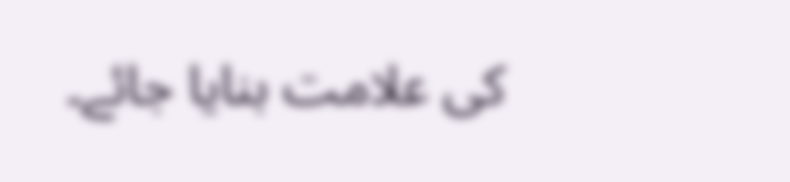کی علامت بنایا جائے۔